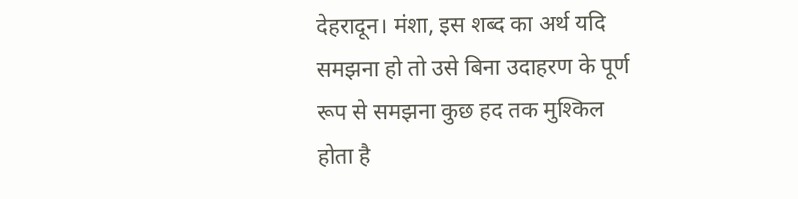देहरादून। मंशा, इस शब्द का अर्थ यदि समझना हो तो उसे बिना उदाहरण के पूर्ण रूप से समझना कुछ हद तक मुश्किल होता है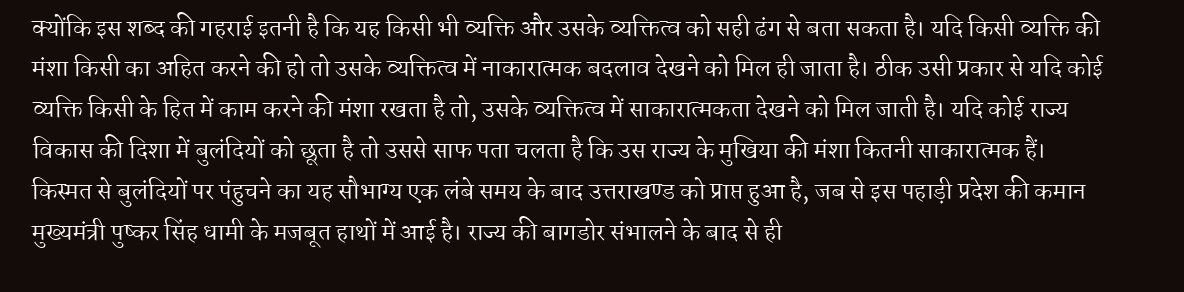क्योंकि इस शब्द की गहराई इतनी है कि यह किसी भी व्यक्ति और उसके व्यक्तित्व को सही ढंग से बता सकता है। यदि किसी व्यक्ति की मंशा किसी का अहित करने की हो तो उसके व्यक्तित्व में नाकारात्मक बदलाव देखने को मिल ही जाता है। ठीक उसी प्रकार से यदि कोई व्यक्ति किसी के हित में काम करने की मंशा रखता है तो, उसके व्यक्तित्व में साकारात्मकता देखने को मिल जाती है। यदि कोई राज्य विकास की दिशा में बुलंदियों को छूता है तो उससे साफ पता चलता है कि उस राज्य के मुखिया की मंशा कितनी साकारात्मक हैं। किस्मत से बुलंदियों पर पंहुचने का यह सौभाग्य एक लंबे समय के बाद उत्तराखण्ड को प्राप्त हुआ है, जब से इस पहाड़ी प्रदेश की कमान मुख्यमंत्री पुष्कर सिंह धामी के मजबूत हाथों में आई है। राज्य की बागडोर संभालने के बाद से ही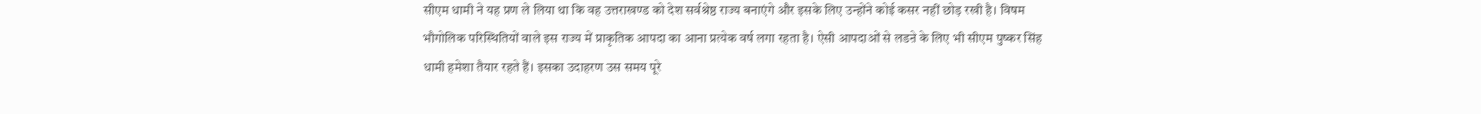सीएम धामी ने यह प्रण ले लिया था कि वह उत्तराखण्ड को देश सर्वश्रेष्ठ राज्य बनाएंगे और इसके लिए उन्होंने कोई कसर नहीं छोड़ रखी है। विषम भौगोलिक परिस्थितियों वाले इस राज्य में प्राकृतिक आपदा का आना प्रत्येक वर्ष लगा रहता है। ऐसी आपदाओं से लडऩे के लिए भी सीएम पुष्कर सिंह धामी हमेशा तैयार रहते हैं। इसका उदाहरण उस समय पूरे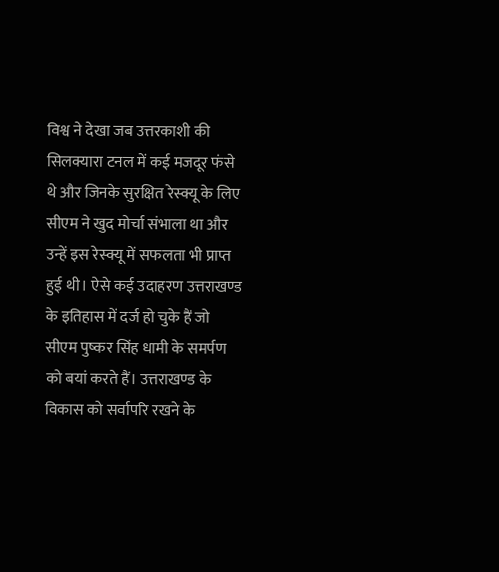विश्व ने देखा जब उत्तरकाशी की सिलक्यारा टनल में कई मजदूर फंसे थे और जिनके सुरक्षित रेस्क्यू के लिए सीएम ने खुद मोर्चा संभाला था और उन्हें इस रेस्क्यू में सफलता भी प्राप्त हुई थी। ऐसे कई उदाहरण उत्तराखण्ड के इतिहास में दर्ज हो चुके हैं जो सीएम पुष्कर सिंह धामी के समर्पण को बयां करते हैं। उत्तराखण्ड के विकास को सर्वापरि रखने के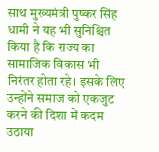साथ मुख्यमंत्री पुष्कर सिंह धामी ने यह भी सुनिश्चित किया है कि राज्य का सामाजिक विकास भी निरंतर होता रहे। इसके लिए उन्होंने समाज को एकजुट करने की दिशा में कदम उठाया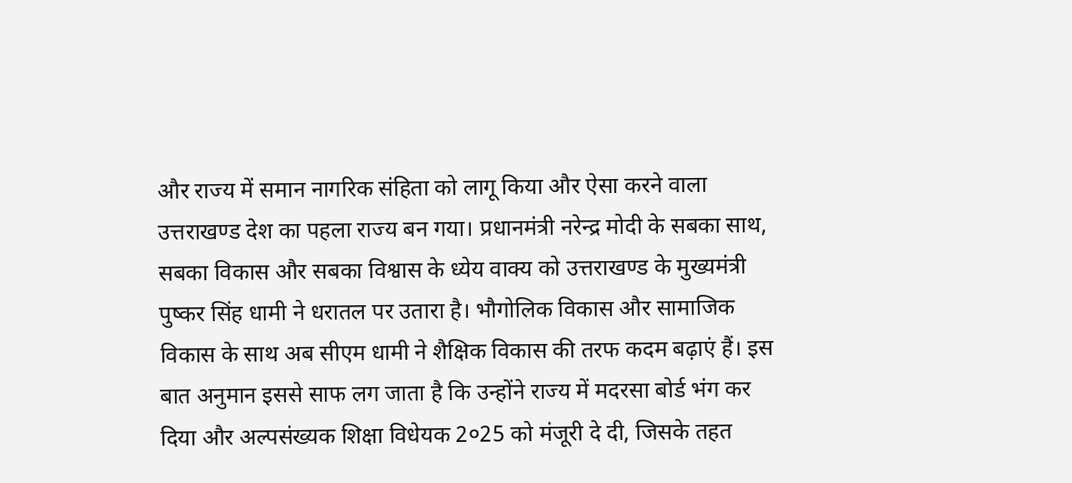और राज्य में समान नागरिक संहिता को लागू किया और ऐसा करने वाला उत्तराखण्ड देश का पहला राज्य बन गया। प्रधानमंत्री नरेन्द्र मोदी के सबका साथ, सबका विकास और सबका विश्वास के ध्येय वाक्य को उत्तराखण्ड के मुख्यमंत्री पुष्कर सिंह धामी ने धरातल पर उतारा है। भौगोलिक विकास और सामाजिक विकास के साथ अब सीएम धामी ने शैक्षिक विकास की तरफ कदम बढ़ाएं हैं। इस बात अनुमान इससे साफ लग जाता है कि उन्होंने राज्य में मदरसा बोर्ड भंग कर दिया और अल्पसंख्यक शिक्षा विधेयक 2०25 को मंजूरी दे दी, जिसके तहत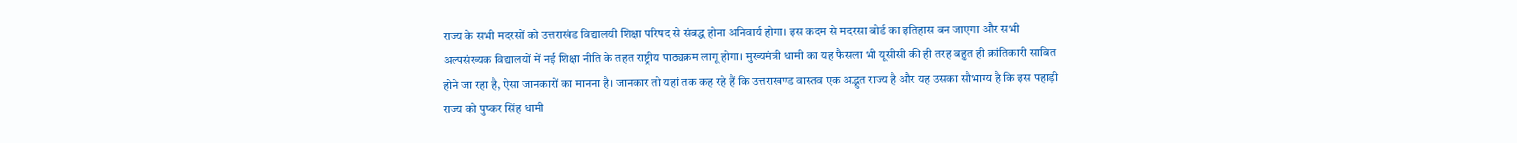राज्य के सभी मदरसों को उत्तराखंड विद्यालयी शिक्षा परिषद से संबद्ध होना अनिवार्य होगा। इस कदम से मदरसा बोर्ड का इतिहास बन जाएगा और सभी अल्पसंख्यक विद्यालयों में नई शिक्षा नीति के तहत राष्ट्रीय पाठ्यक्रम लागू होगा। मुख्यमंत्री धामी का यह फैसला भी यूसीसी की ही तरह बहुत ही क्रांतिकारी साबित होने जा रहा है, ऐसा जानकारों का मानना है। जानकार तो यहां तक कह रहे हैं कि उत्तराखण्ड वास्तव एक अद्भुत राज्य है और यह उसका सौभाग्य है कि इस पहाड़ी राज्य को पुष्कर सिंह धामी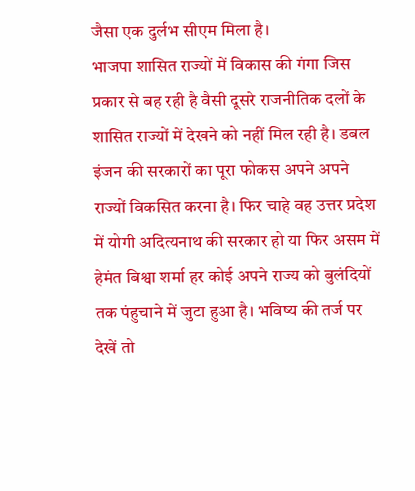जैसा एक दुर्लभ सीएम मिला है।
भाजपा शासित राज्यों में विकास की गंगा जिस प्रकार से बह रही है वैसी दूसरे राजनीतिक दलों के शासित राज्यों में देखने को नहीं मिल रही है। डबल इंजन की सरकारों का पूरा फोकस अपने अपने राज्यों विकसित करना है। फिर चाहे वह उत्तर प्रदेश में योगी अदित्यनाथ की सरकार हो या फिर असम में हेमंत बिश्वा शर्मा हर कोई अपने राज्य को बुलंदियों तक पंहुचाने में जुटा हुआ है। भविष्य की तर्ज पर देखें तो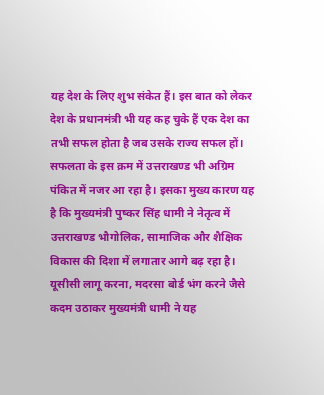यह देश के लिए शुभ संकेत हैं। इस बात को लेकर देश के प्रधानमंत्री भी यह कह चुके हैं एक देश का तभी सफल होता है जब उसके राज्य सफल हों। सफलता के इस क्रम में उत्तराखण्ड भी अग्रिम पंकित में नजर आ रहा है। इसका मुख्य कारण यह है कि मुख्यमंत्री पुष्कर सिंह धामी ने नेतृत्व में उत्तराखण्ड भौगोलिक, सामाजिक और शैक्षिक विकास की दिशा में लगातार आगे बढ़ रहा है। यूसीसी लागू करना, मदरसा बोर्ड भंग करने जैसे कदम उठाकर मुख्यमंत्री धामी ने यह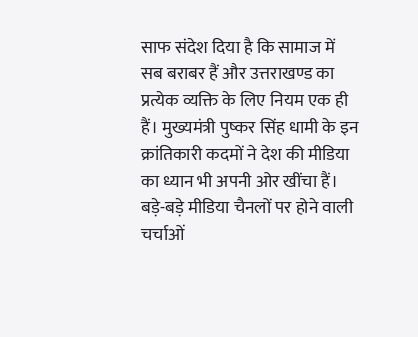साफ संदेश दिया है कि सामाज में सब बराबर हैं और उत्तराखण्ड का प्रत्येक व्यक्ति के लिए नियम एक ही हैं। मुख्यमंत्री पुष्कर सिंह धामी के इन क्रांतिकारी कदमों ने देश की मीडिया का ध्यान भी अपनी ओर खींचा हैं। बड़े-बड़े मीडिया चैनलों पर होने वाली चर्चाओं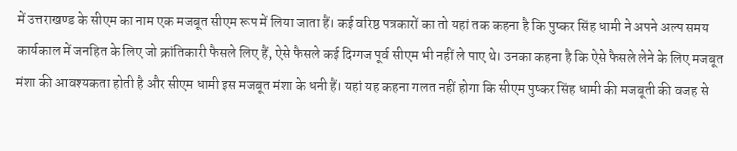में उत्तराखण्ड के सीएम का नाम एक मजबूत सीएम रूप में लिया जाता हैं। कई वरिष्ठ पत्रकारों का तो यहां तक कहना है कि पुष्कर सिंह धामी ने अपने अल्प समय कार्यकाल में जनहित के लिए जो क्रांतिकारी फैसले लिए हैं, ऐसे फैसले कई दिग्गज पूर्व सीएम भी नहीं ले पाए थे। उनका कहना है कि ऐसे फैसले लेने के लिए मजबूत मंशा की आवश्यकता होती है और सीएम धामी इस मजबूत मंशा के धनी हैं। यहां यह कहना गलत नहीं होगा कि सीएम पुष्कर सिंह धामी की मजबूती की वजह से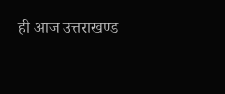ही आज उत्तराखण्ड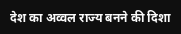देश का अव्वल राज्य बनने की दिशा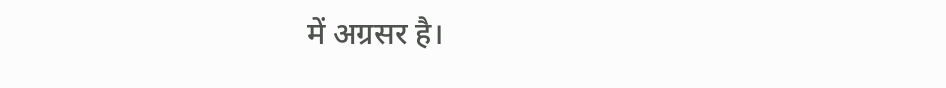में अग्रसर है।